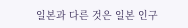일본과 다른 것은 일본 인구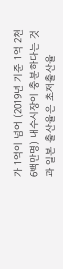가 1억이 넘어 (2019년 기준 1억 2천 6백만명) 내수시장이 충분하다는 것과 일본 출산율은 초저출산율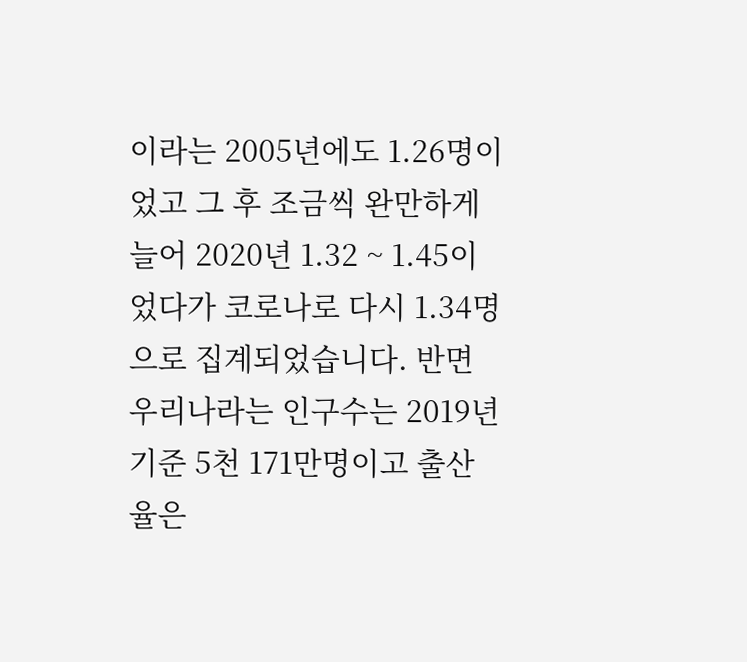이라는 2005년에도 1.26명이었고 그 후 조금씩 완만하게 늘어 2020년 1.32 ~ 1.45이었다가 코로나로 다시 1.34명으로 집계되었습니다. 반면 우리나라는 인구수는 2019년 기준 5천 171만명이고 출산율은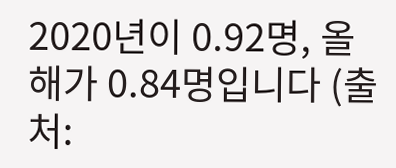2020년이 0.92명, 올해가 0.84명입니다 (출처: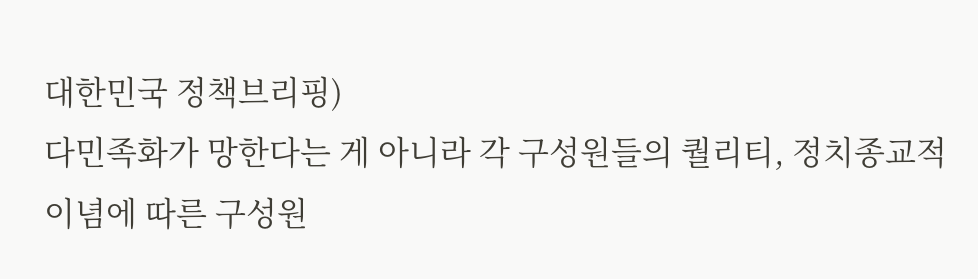대한민국 정책브리핑)
다민족화가 망한다는 게 아니라 각 구성원들의 퀄리티, 정치종교적 이념에 따른 구성원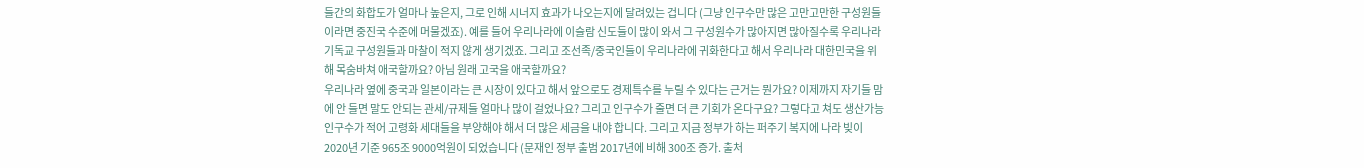들간의 화합도가 얼마나 높은지, 그로 인해 시너지 효과가 나오는지에 달려있는 겁니다 (그냥 인구수만 많은 고만고만한 구성원들이라면 중진국 수준에 머물겠죠). 예를 들어 우리나라에 이슬람 신도들이 많이 와서 그 구성원수가 많아지면 많아질수록 우리나라 기독교 구성원들과 마찰이 적지 않게 생기겠죠. 그리고 조선족/중국인들이 우리나라에 귀화한다고 해서 우리나라 대한민국을 위해 목숨바쳐 애국할까요? 아님 원래 고국을 애국할까요?
우리나라 옆에 중국과 일본이라는 큰 시장이 있다고 해서 앞으로도 경제특수를 누릴 수 있다는 근거는 뭔가요? 이제까지 자기들 맘에 안 들면 말도 안되는 관세/규제들 얼마나 많이 걸었나요? 그리고 인구수가 줄면 더 큰 기회가 온다구요? 그렇다고 쳐도 생산가능 인구수가 적어 고령화 세대들을 부양해야 해서 더 많은 세금을 내야 합니다. 그리고 지금 정부가 하는 퍼주기 복지에 나라 빚이 2020년 기준 965조 9000억원이 되었습니다 (문재인 정부 출범 2017년에 비해 300조 증가. 출처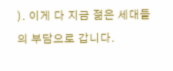). 이게 다 지금 젊은 세대들의 부담으로 갑니다.